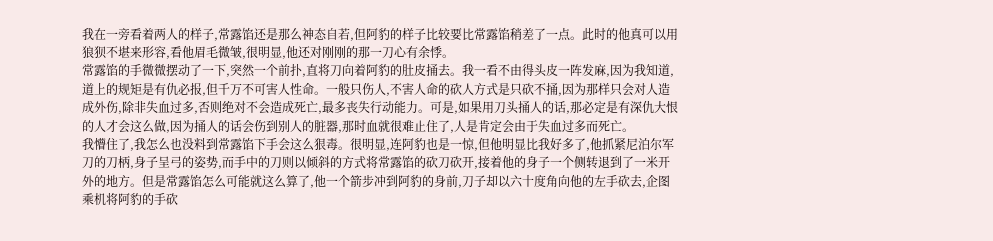我在一旁看着两人的样子,常露馅还是那么神态自若,但阿豹的样子比较要比常露馅稍差了一点。此时的他真可以用狼狈不堪来形容,看他眉毛微皱,很明显,他还对刚刚的那一刀心有余悸。
常露馅的手微微摆动了一下,突然一个前扑,直将刀向着阿豹的肚皮捅去。我一看不由得头皮一阵发麻,因为我知道,道上的规矩是有仇必报,但千万不可害人性命。一般只伤人,不害人命的砍人方式是只砍不捅,因为那样只会对人造成外伤,除非失血过多,否则绝对不会造成死亡,最多丧失行动能力。可是,如果用刀头捅人的话,那必定是有深仇大恨的人才会这么做,因为捅人的话会伤到别人的脏器,那时血就很难止住了,人是肯定会由于失血过多而死亡。
我懵住了,我怎么也没料到常露馅下手会这么狠毒。很明显,连阿豹也是一惊,但他明显比我好多了,他抓紧尼泊尔军刀的刀柄,身子呈弓的姿势,而手中的刀则以倾斜的方式将常露馅的砍刀砍开,接着他的身子一个侧转退到了一米开外的地方。但是常露馅怎么可能就这么算了,他一个箭步冲到阿豹的身前,刀子却以六十度角向他的左手砍去,企图乘机将阿豹的手砍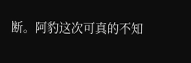断。阿豹这次可真的不知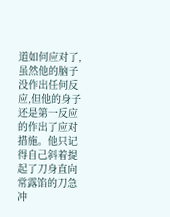道如何应对了,虽然他的脑子没作出任何反应,但他的身子还是第一反应的作出了应对措施。他只记得自己斜着提起了刀身直向常露馅的刀急冲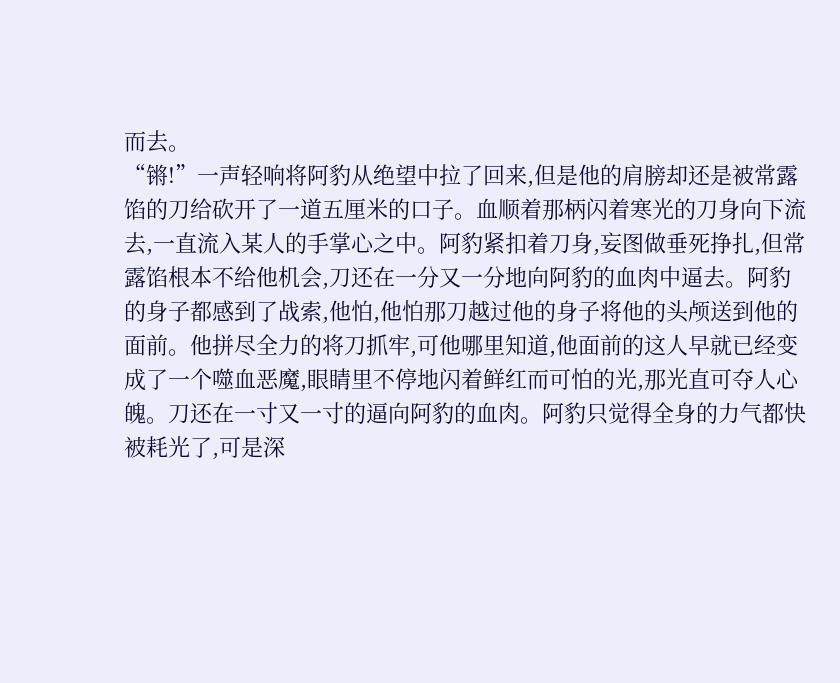而去。
“锵!”一声轻响将阿豹从绝望中拉了回来,但是他的肩膀却还是被常露馅的刀给砍开了一道五厘米的口子。血顺着那柄闪着寒光的刀身向下流去,一直流入某人的手掌心之中。阿豹紧扣着刀身,妄图做垂死挣扎,但常露馅根本不给他机会,刀还在一分又一分地向阿豹的血肉中逼去。阿豹的身子都感到了战索,他怕,他怕那刀越过他的身子将他的头颅送到他的面前。他拼尽全力的将刀抓牢,可他哪里知道,他面前的这人早就已经变成了一个噬血恶魔,眼睛里不停地闪着鲜红而可怕的光,那光直可夺人心魄。刀还在一寸又一寸的逼向阿豹的血肉。阿豹只觉得全身的力气都快被耗光了,可是深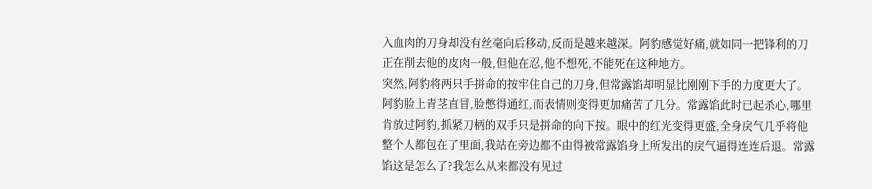入血肉的刀身却没有丝毫向后移动,反而是越来越深。阿豹感觉好痛,就如同一把锋利的刀正在削去他的皮肉一般,但他在忍,他不想死,不能死在这种地方。
突然,阿豹将两只手拼命的按牢住自己的刀身,但常露馅却明显比刚刚下手的力度更大了。阿豹脸上青茎直冒,脸憋得通红,而表情则变得更加痛苦了几分。常露馅此时已起杀心,哪里肯放过阿豹,抓紧刀柄的双手只是拼命的向下按。眼中的红光变得更盛,全身戾气几乎将他整个人都包在了里面,我站在旁边都不由得被常露馅身上所发出的戾气逼得连连后退。常露馅这是怎么了?我怎么从来都没有见过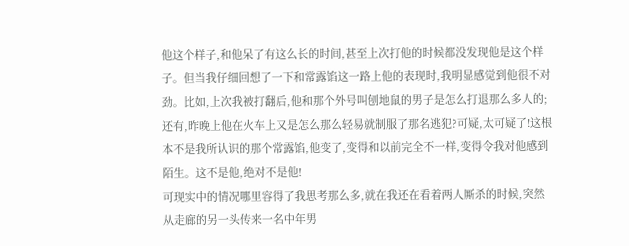他这个样子,和他呆了有这么长的时间,甚至上次打他的时候都没发现他是这个样子。但当我仔细回想了一下和常露馅这一路上他的表现时,我明显感觉到他很不对劲。比如,上次我被打翻后,他和那个外号叫刨地鼠的男子是怎么打退那么多人的;还有,昨晚上他在火车上又是怎么那么轻易就制服了那名逃犯?可疑,太可疑了!这根本不是我所认识的那个常露馅,他变了,变得和以前完全不一样,变得令我对他感到陌生。这不是他,绝对不是他!
可现实中的情况哪里容得了我思考那么多,就在我还在看着两人厮杀的时候,突然从走廊的另一头传来一名中年男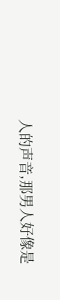人的声音,那男人好像是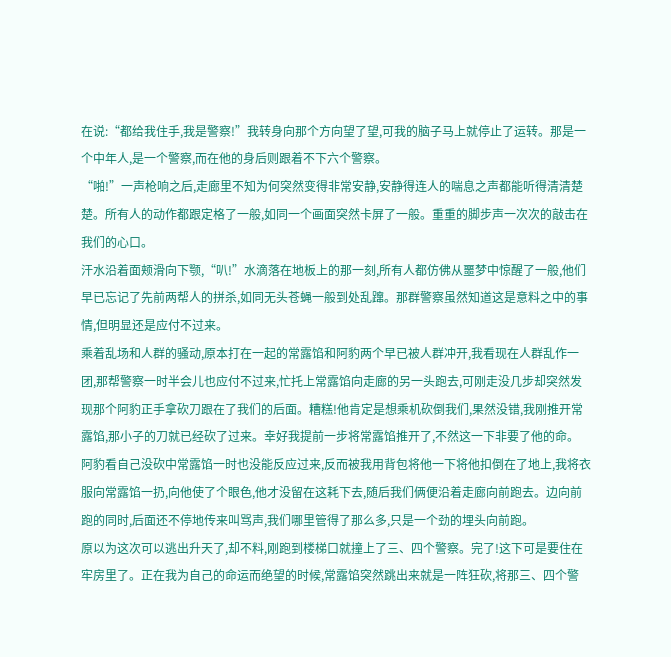在说:“都给我住手,我是警察!”我转身向那个方向望了望,可我的脑子马上就停止了运转。那是一个中年人,是一个警察,而在他的身后则跟着不下六个警察。
“啪!”一声枪响之后,走廊里不知为何突然变得非常安静,安静得连人的喘息之声都能听得清清楚楚。所有人的动作都跟定格了一般,如同一个画面突然卡屏了一般。重重的脚步声一次次的敲击在我们的心口。
汗水沿着面颊滑向下颚,“叭!”水滴落在地板上的那一刻,所有人都仿佛从噩梦中惊醒了一般,他们早已忘记了先前两帮人的拼杀,如同无头苍蝇一般到处乱蹿。那群警察虽然知道这是意料之中的事情,但明显还是应付不过来。
乘着乱场和人群的骚动,原本打在一起的常露馅和阿豹两个早已被人群冲开,我看现在人群乱作一团,那帮警察一时半会儿也应付不过来,忙托上常露馅向走廊的另一头跑去,可刚走没几步却突然发现那个阿豹正手拿砍刀跟在了我们的后面。糟糕!他肯定是想乘机砍倒我们,果然没错,我刚推开常露馅,那小子的刀就已经砍了过来。幸好我提前一步将常露馅推开了,不然这一下非要了他的命。
阿豹看自己没砍中常露馅一时也没能反应过来,反而被我用背包将他一下将他扣倒在了地上,我将衣服向常露馅一扔,向他使了个眼色,他才没留在这耗下去,随后我们俩便沿着走廊向前跑去。边向前跑的同时,后面还不停地传来叫骂声,我们哪里管得了那么多,只是一个劲的埋头向前跑。
原以为这次可以逃出升天了,却不料,刚跑到楼梯口就撞上了三、四个警察。完了!这下可是要住在牢房里了。正在我为自己的命运而绝望的时候,常露馅突然跳出来就是一阵狂砍,将那三、四个警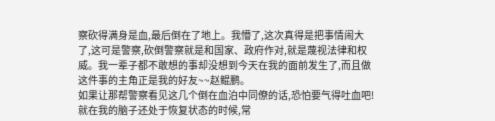察砍得满身是血,最后倒在了地上。我懵了,这次真得是把事情闹大了,这可是警察,砍倒警察就是和国家、政府作对,就是蔑视法律和权威。我一辈子都不敢想的事却没想到今天在我的面前发生了,而且做这件事的主角正是我的好友~~赵鲲鹏。
如果让那帮警察看见这几个倒在血泊中同僚的话,恐怕要气得吐血吧!就在我的脑子还处于恢复状态的时候,常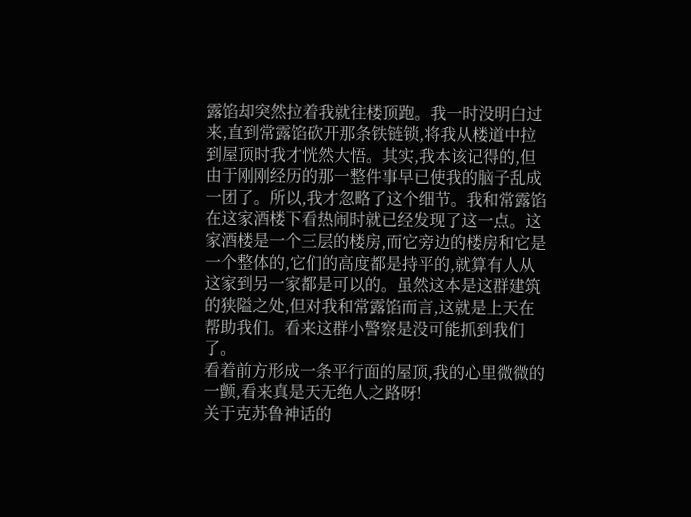露馅却突然拉着我就往楼顶跑。我一时没明白过来,直到常露馅砍开那条铁链锁,将我从楼道中拉到屋顶时我才恍然大悟。其实,我本该记得的,但由于刚刚经历的那一整件事早已使我的脑子乱成一团了。所以,我才忽略了这个细节。我和常露馅在这家酒楼下看热闹时就已经发现了这一点。这家酒楼是一个三层的楼房,而它旁边的楼房和它是一个整体的,它们的高度都是持平的,就算有人从这家到另一家都是可以的。虽然这本是这群建筑的狭隘之处,但对我和常露馅而言,这就是上天在帮助我们。看来这群小警察是没可能抓到我们了。
看着前方形成一条平行面的屋顶,我的心里微微的一颤,看来真是天无绝人之路呀!
关于克苏鲁神话的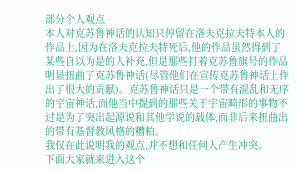部分个人观点
本人对克苏鲁神话的认知只停留在洛夫克拉夫特本人的作品上,因为在洛夫克拉夫特死后,他的作品虽然得到了某些自以为是的人补充,但是那些打着克苏鲁旗号的作品明显扭曲了克苏鲁神话(尽管他们在宣传克苏鲁神话上作出了很大的贡献)。克苏鲁神话只是一个带有混乱和无序的宇宙神话,而他当中提到的那些关于宇宙畸形的事物不过是为了突出起源说和其他学说的载体,而非后来扭曲出的带有基督教风格的糟粕。
我仅在此说明我的观点,并不想和任何人产生冲突。
下面大家就来进入这个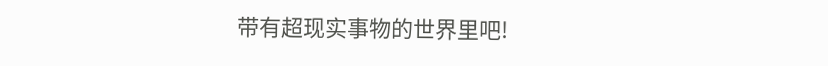带有超现实事物的世界里吧!